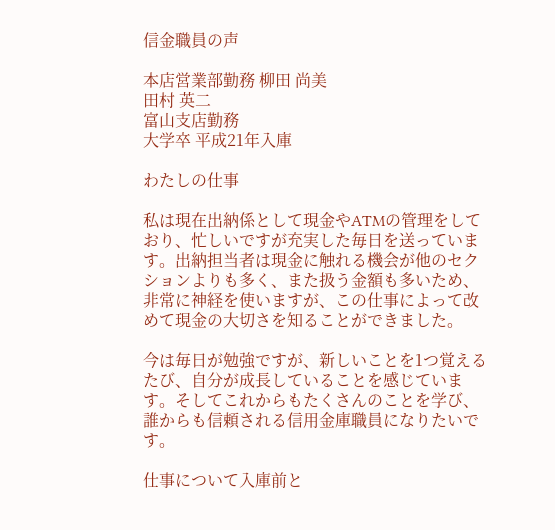信金職員の声

本店営業部勤務 柳田 尚美
田村 英二
富山支店勤務
大学卒 平成21年入庫

わたしの仕事

私は現在出納係として現金やATMの管理をしており、忙しいですが充実した毎日を送っています。出納担当者は現金に触れる機会が他のセクションよりも多く、また扱う金額も多いため、非常に神経を使いますが、この仕事によって改めて現金の大切さを知ることができました。

今は毎日が勉強ですが、新しいことを1つ覚えるたび、自分が成長していることを感じています。そしてこれからもたくさんのことを学び、誰からも信頼される信用金庫職員になりたいです。

仕事について入庫前と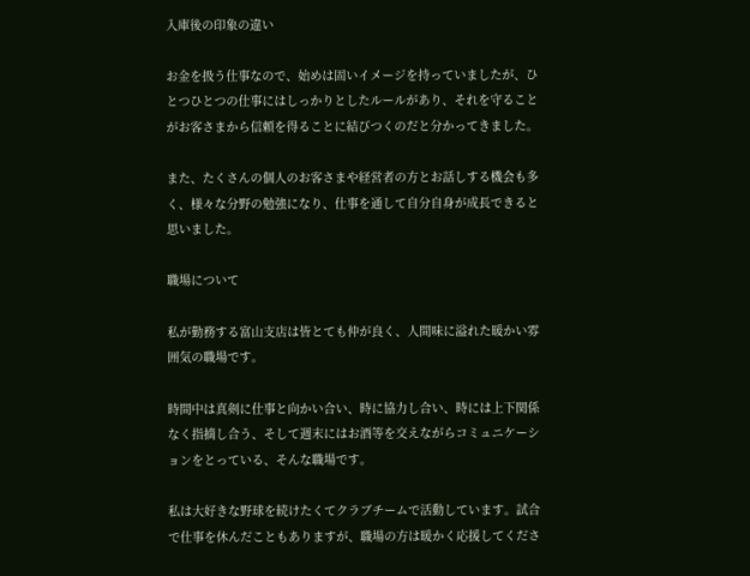入庫後の印象の違い

お金を扱う仕事なので、始めは固いイメージを持っていましたが、ひとつひとつの仕事にはしっかりとしたルールがあり、それを守ることがお客さまから信頼を得ることに結びつくのだと分かってきました。

また、たくさんの個人のお客さまや経営者の方とお話しする機会も多く、様々な分野の勉強になり、仕事を通して自分自身が成長できると思いました。

職場について

私が勤務する富山支店は皆とても仲が良く、人間味に溢れた暖かい雰囲気の職場です。

時間中は真剣に仕事と向かい合い、時に協力し合い、時には上下関係なく指摘し合う、そして週末にはお酒等を交えながらコミュニケーションをとっている、そんな職場です。

私は大好きな野球を続けたくてクラブチームで活動しています。試合で仕事を休んだこともありますが、職場の方は暖かく応援してくださ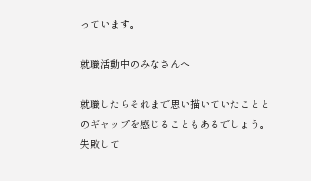っています。

就職活動中のみなさんへ

就職したらそれまで思い描いていたこととのギャップを感じることもあるでしょう。失敗して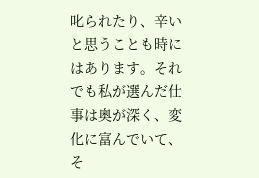叱られたり、辛いと思うことも時にはあります。それでも私が選んだ仕事は奥が深く、変化に富んでいて、そ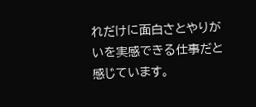れだけに面白さとやりがいを実感できる仕事だと感じています。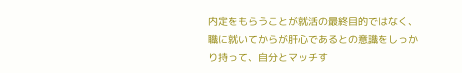内定をもらうことが就活の最終目的ではなく、職に就いてからが肝心であるとの意識をしっかり持って、自分とマッチす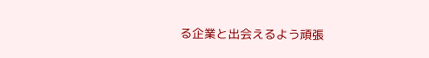る企業と出会えるよう頑張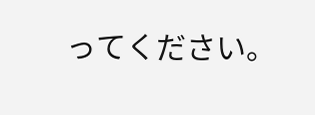ってください。